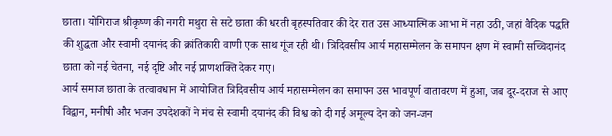छाता। योगिराज श्रीकृष्ण की नगरी मथुरा से सटे छाता की धरती बृहस्पतिवार की देर रात उस आध्यात्मिक आभा में नहा उठी, जहां वैदिक पद्धति की शुद्धता और स्वामी दयानंद की क्रांतिकारी वाणी एक साथ गूंज रही थी। त्रिदिवसीय आर्य महासम्मेलन के समापन क्षण में स्वामी सच्चिदानंद छाता को नई चेतना, नई दृष्टि और नई प्राणशक्ति देकर गए।
आर्य समाज छाता के तत्वावधान में आयोजित त्रिदिवसीय आर्य महासम्मेलन का समापन उस भावपूर्ण वातावरण में हुआ, जब दूर-दराज से आए विद्वान, मनीषी और भजन उपदेशकों ने मंच से स्वामी दयानंद की विश्व को दी गई अमूल्य देन को जन-जन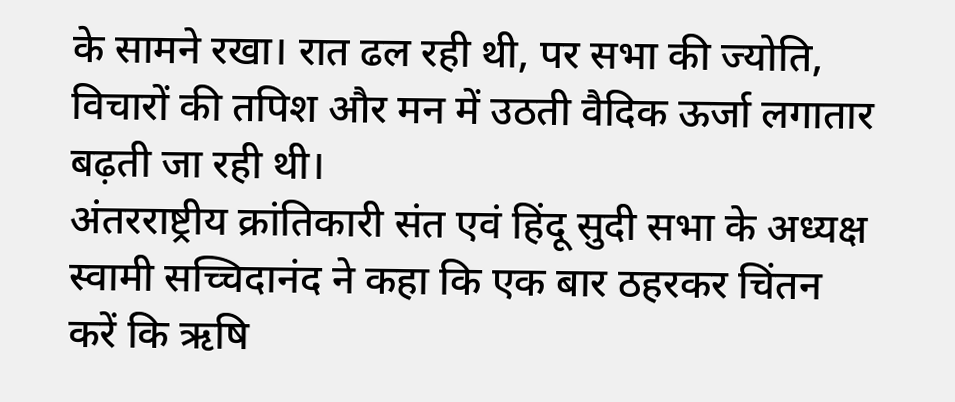के सामने रखा। रात ढल रही थी, पर सभा की ज्योति, विचारों की तपिश और मन में उठती वैदिक ऊर्जा लगातार बढ़ती जा रही थी।
अंतरराष्ट्रीय क्रांतिकारी संत एवं हिंदू सुदी सभा के अध्यक्ष स्वामी सच्चिदानंद ने कहा कि एक बार ठहरकर चिंतन करें कि ऋषि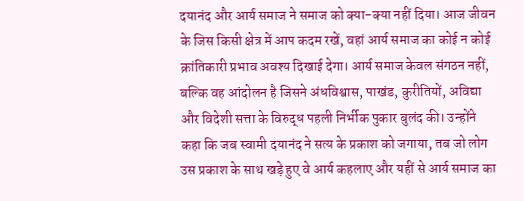दयानंद और आर्य समाज ने समाज को क्या-क्या नहीं दिया। आज जीवन के जिस किसी क्षेत्र में आप कदम रखें, वहां आर्य समाज का कोई न कोई क्रांतिकारी प्रभाव अवश्य दिखाई देगा। आर्य समाज केवल संगठन नहीं, बल्कि वह आंदोलन है जिसने अंधविश्वास, पाखंड, कुरीतियों, अविद्या और विदेशी सत्ता के विरुद्ध पहली निर्भीक पुकार बुलंद की। उन्होंने कहा कि जब स्वामी दयानंद ने सत्य के प्रकाश को जगाया, तब जो लोग उस प्रकाश के साथ खड़े हुए वे आर्य कहलाए और यहीं से आर्य समाज का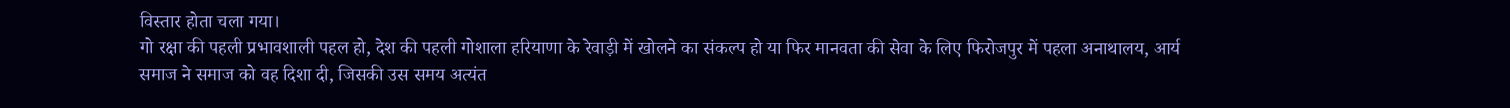विस्तार होता चला गया।
गो रक्षा की पहली प्रभावशाली पहल हो, देश की पहली गोशाला हरियाणा के रेवाड़ी में खोलने का संकल्प हो या फिर मानवता की सेवा के लिए फिरोजपुर में पहला अनाथालय, आर्य समाज ने समाज को वह दिशा दी, जिसकी उस समय अत्यंत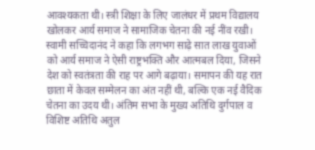आवश्यकता थी। स्त्री शिक्षा के लिए जालंधर में प्रथम विद्यालय खोलकर आर्य समाज ने सामाजिक चेतना की नई नींव रखी।
स्वामी सच्चिदानंद ने कहा कि लगभग साढ़े सात लाख युवाओं को आर्य समाज ने ऐसी राष्ट्रभक्ति और आत्मबल दिया, जिसने देश को स्वतंत्रता की राह पर आगे बढ़ाया। समापन की यह रात छाता में केवल सम्मेलन का अंत नहीं थी, बल्कि एक नई वैदिक चेतना का उदय थी। अंतिम सभा के मुख्य अतिथि दुर्गपाल व विशिष्ट अतिथि अतुल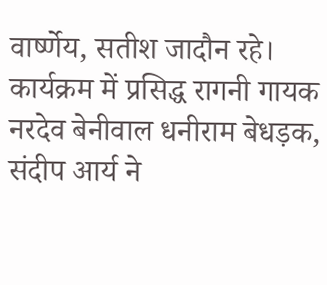वार्ष्णेय, सतीश जादौन रहे। कार्यक्रम में प्रसिद्ध रागनी गायक नरदेव बेनीवाल धनीराम बेधड़क, संदीप आर्य ने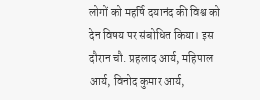लोगों को महर्षि दयानंद की विश्व को देन विषय पर संबोधित किया। इस दौरान चौ. प्रहलाद आर्य, महिपाल आर्य, विनोद कुमार आर्य,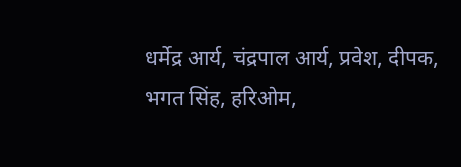धर्मेद्र आर्य, चंद्रपाल आर्य, प्रवेश, दीपक, भगत सिंह, हरिओम,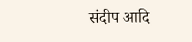संदीप आदि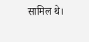सामिल थे।